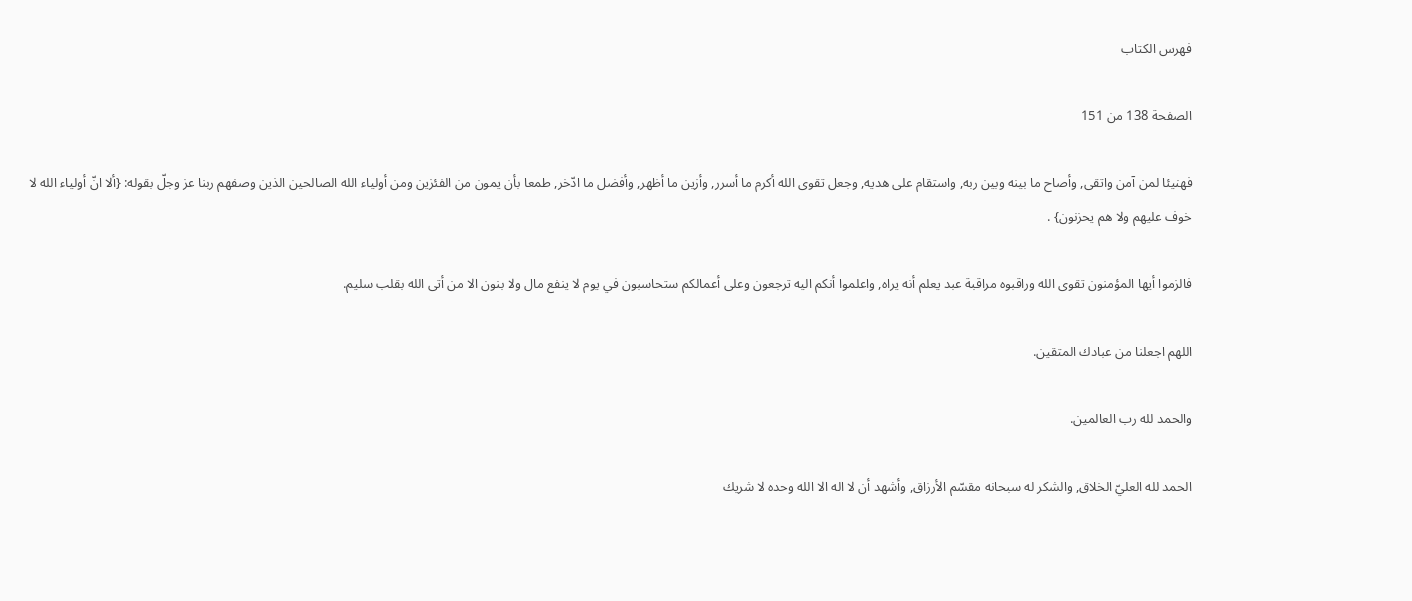فهرس الكتاب

الصفحة 138 من 151

فهنيئا لمن آمن واتقى, وأصاح ما بينه وبين ربه, واستقام على هديه, وجعل تقوى الله أكرم ما أسرر, وأزين ما أظهر, وأفضل ما ادّخر, طمعا بأن يمون من الفئزين ومن أولياء الله الصالحين الذين وصفهم ربنا عز وجلّ بقوله: {ألا انّ أولياء الله لا خوف عليهم ولا هم يحزنون} .

فالزموا أيها المؤمنون تقوى الله وراقبوه مراقبة عبد يعلم أنه يراه, واعلموا أنكم اليه ترجعون وعلى أعمالكم ستحاسبون في يوم لا ينفع مال ولا بنون الا من أتى الله بقلب سليم.

اللهم اجعلنا من عبادك المتقين.

والحمد لله رب العالمين.

الحمد لله العليّ الخلاق, والشكر له سبحانه مقسّم الأرزاق, وأشهد أن لا اله الا الله وحده لا شريك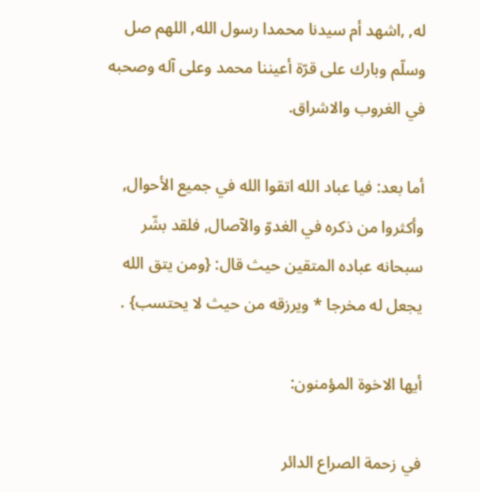له, ,اشهد أم سيدنا محمدا رسول الله, اللهم صل وسلّم وبارك على قرّة أعيننا محمد وعلى آله وصحبه في الغروب والاشراق.

أما بعد: فيا عباد الله اتقوا الله في جميع الأحوال, وأكثروا من ذكره في الغدوّ والآصال, فلقد بشّر سبحانه عباده المتقين حيث قال: {ومن يتق الله يجعل له مخرجا * ويرزقه من حيث لا يحتسب} .

أيها الاخوة المؤمنون:

في زحمة الصراع الدائر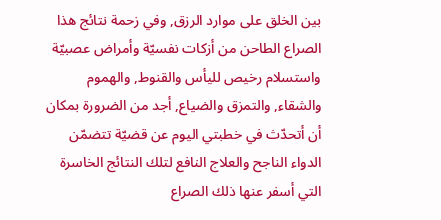بين الخلق على موارد الرزق, وفي زحمة نتائج هذا الصراع الطاحن من أزكات نفسيّة وأمراض عصبيّة واستسلام رخيص لليأس والقنوط, والهموم والشقاء, والتمزق والضياع, أجد من الضرورة بمكان أن أتحدّث في خطبتي اليوم عن قضيّة تتضمّن الدواء الناجح والعلاج النافع لتلك النتائج الخاسرة التي أسفر عنها ذلك الصراع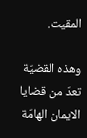المقيت.

وهذه القضيّة تعدّ من قضايا الايمان الهامّة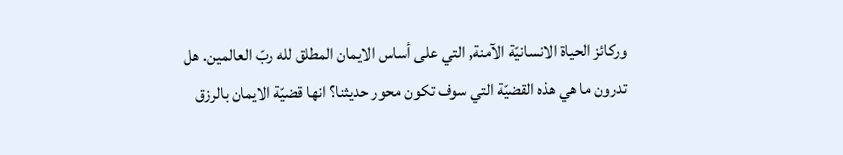وركائز الحياة الانسانيّة الآمنة, التي على أساس الايمان المطلق لله ربّ العالمين. هل تدرون ما هي هذه القضيّة التي سوف تكون محور حديثنا؟ انها قضيّة الايمان بالرزق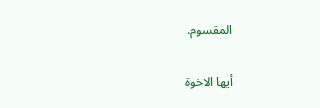المقسوم.

أيها الاخوة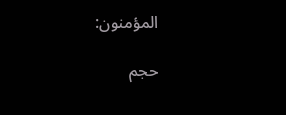المؤمنون:

حجم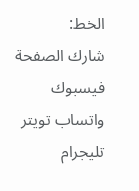الخط:
شارك الصفحة
فيسبوك واتساب تويتر تليجرام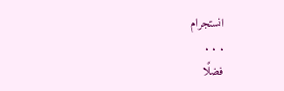انستجرام
. . .
فضلًا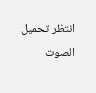انتظر تحميل الصوت